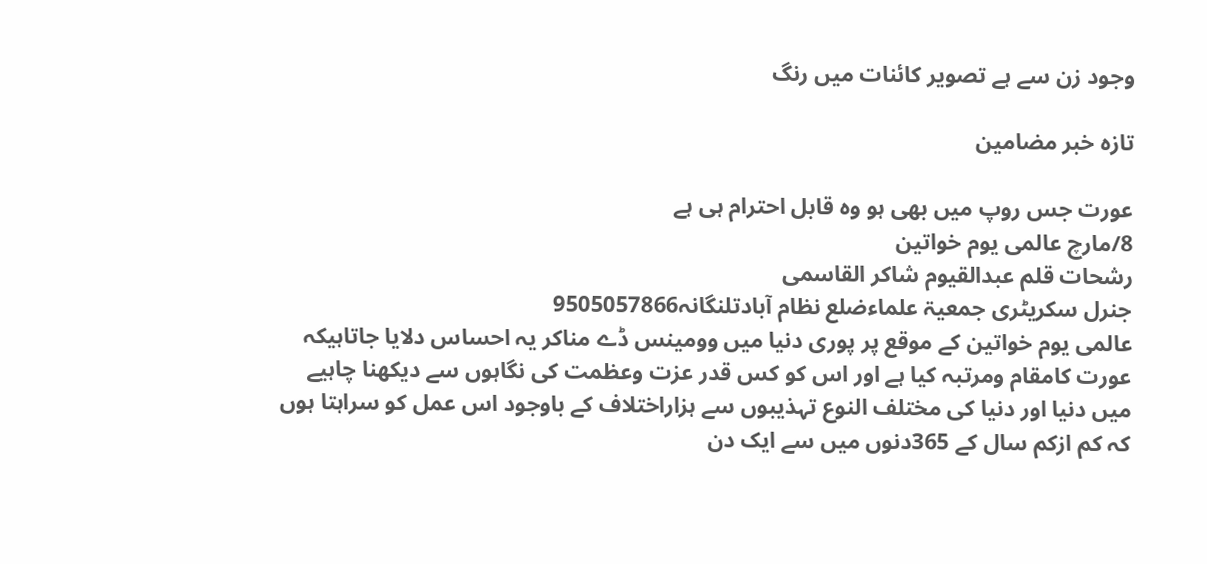وجود زن سے ہے تصویر کائنات میں رنگ

تازہ خبر مضامین

عورت جس روپ میں بھی ہو وہ قابل احترام ہی ہے
8/مارچ عالمی یوم خواتین
رشحات قلم عبدالقیوم شاکر القاسمی
جنرل سکریٹری جمعیۃ علماءضلع نظام آبادتلنگانہ9505057866
عالمی یوم خواتین کے موقع پر پوری دنیا میں وومینس ڈے مناکر یہ احساس دلایا جاتاہیکہ عورت کامقام ومرتبہ کیا ہے اور اس کو کس قدر عزت وعظمت کی نگاہوں سے دیکھنا چاہیے میں دنیا اور دنیا کی مختلف النوع تہذیبوں سے ہزاراختلاف کے باوجود اس عمل کو سراہتا ہوں کہ کم ازکم سال کے 365دنوں میں سے ایک دن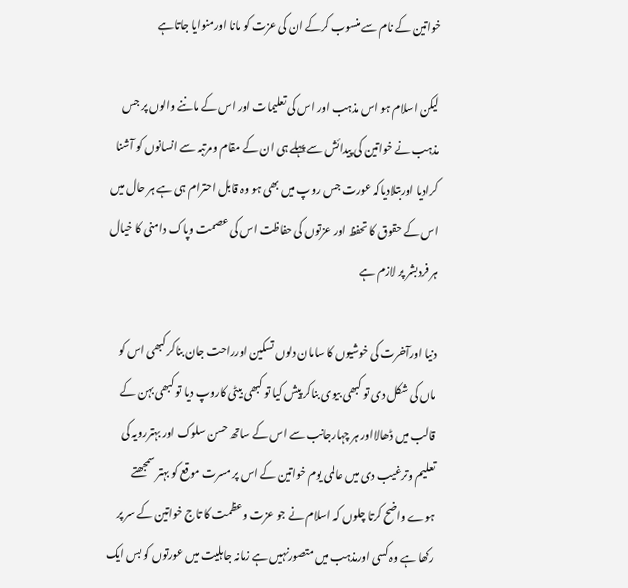خواتین کے نام سے منسوب کرکے ان کی عزت کو مانا اورمنوایا جاتاہے

لیکن اسلام ہو اس مذہب اور اس کی تعلیمات اور اس کے ماننے والوں پر جس مذہب نے خواتین کی پیدائش سے پہلے ہی ان کے مقام ومرتبہ سے انسانوں کو آشنا کرادیا اوربتلادیاکہ عورت جس روپ میں بھی ہو وہ قابل احترام ہی ہے ہر حال میں اس کے حقوق کا تحفظ اور عزتوں کی حفاظت اس کی عصمت وپاک دامنی کا خیال ہر فردبشر پر لازم ہے

دنیا اورآخرت کی خوشیوں کا سامان دلوں تسکین اورراحت جان بناکر کبھی اس کو ماں کی شکل دی تو کبھی بیوی بناکر پیش کیا تو کبھی بیٹی کاروپ دیا تو کبھی بہن کے قالب میں ڈھالااور ہر چہارجانب سے اس کے ساتھ حسن سلوک اور بہتررویہ کی تعلیم وترغیب دی میں عالمی یوم خواتین کے اس پر مسرت موقع کو بہتر سمجھتے ہوے واضح کرتا چلوں کہ اسلام نے جو عزت وعظمت کا تاج خواتین کے سر پر رکھا ہے وہ کسی اورمذہب میں متصورنہیں ہے زمانہ جاہلیت میں عورتوں کو بس ایک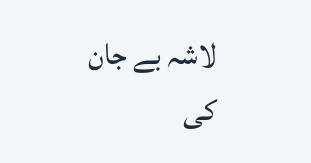لاشہ بے جان کی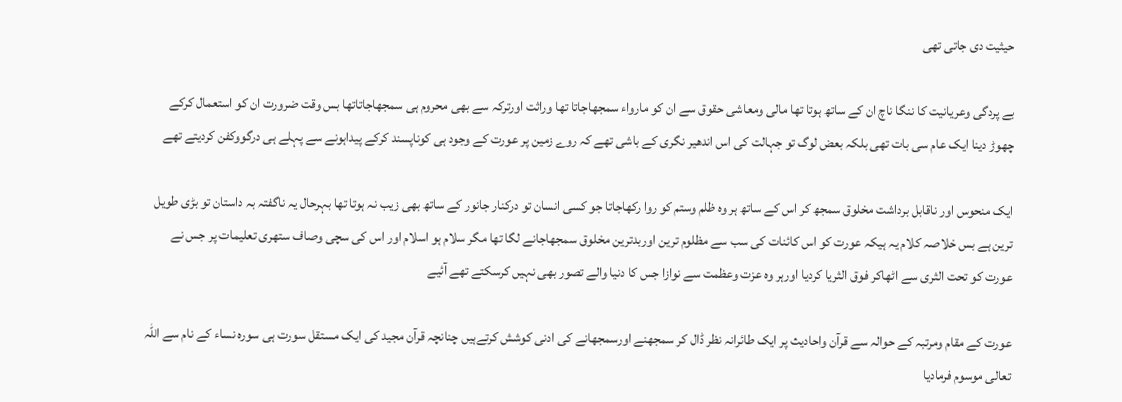حیثیت دی جاتی تھی

بے پردگی وعریانیت کا ننگا ناچ ان کے ساتھ ہوتا تھا مالی ومعاشی حقوق سے ان کو مارواء سمجھاجاتا تھا وراثت اورترکہ سے بھی محروم ہی سمجھاجاتاتھا بس وقت ضرورت ان کو استعمال کرکے چھوڑ دینا ایک عام سی بات تھی بلکہ بعض لوگ تو جہالت کی اس اندھیر نگری کے باشی تھے کہ روے زمین پر عورت کے وجود ہی کوناپسند کرکے پیداہونے سے پہلے ہی درگووکفن کردیتے تھے

ایک منحوس اور ناقابل برداشت مخلوق سمجھ کر اس کے ساتھ ہر وہ ظلم وستم کو روا رکھاجاتا جو کسی انسان تو درکنار جانور کے ساتھ بھی زیب نہ ہوتا تھا بہرحال یہ ناگفتہ بہ داستان تو بڑی طویل ترین ہے بس خلاصہ کلام یہ ہیکہ عورت کو اس کائنات کی سب سے مظلوم ترین اوربدترین مخلوق سمجھاجانے لگا تھا مگر سلام ہو اسلام اور اس کی سچی وصاف ستھری تعلیمات پر جس نے عورت کو تحت الثری سے اٹھاکر فوق الثریا کردیا اورہر وہ عزت وعظمت سے نوازا جس کا دنیا والے تصور بھی نہیں کرسکتے تھے آئیے

عورت کے مقام ومرتبہ کے حوالہ سے قرآن واحادیث پر ایک طائرانہ نظر ڈال کر سمجھنے اورسمجھانے کی ادنی کوشش کرتےہیں چنانچہ قرآن مجید کی ایک مستقل سورت ہی سورہ نساء کے نام سے اللہ تعالی موسوم فرمادیا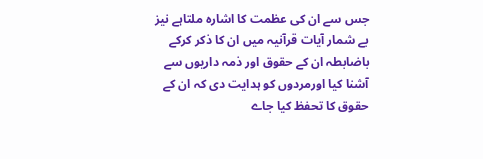جس سے ان کی عظمت کا اشارہ ملتاہے نیز بے شمار آیات قرآنیہ میں ان کا ذکر کرکے باضابطہ ان کے حقوق اور ذمہ داریوں سے آشنا کیا اورمردوں کو ہدایت دی کہ ان کے حقوق کا تحفظ کیا جاے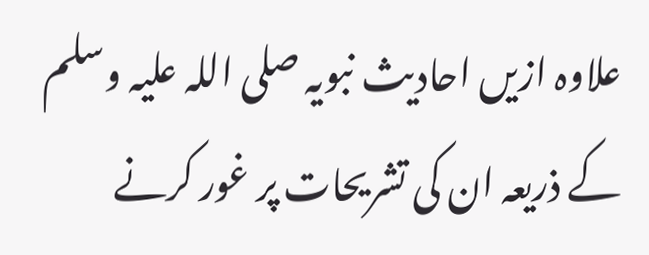علاوہ ازیں احادیث نبویہ صلی اللہ علیہ وسلم کے ذریعہ ان کی تشریحات پر غور کرنے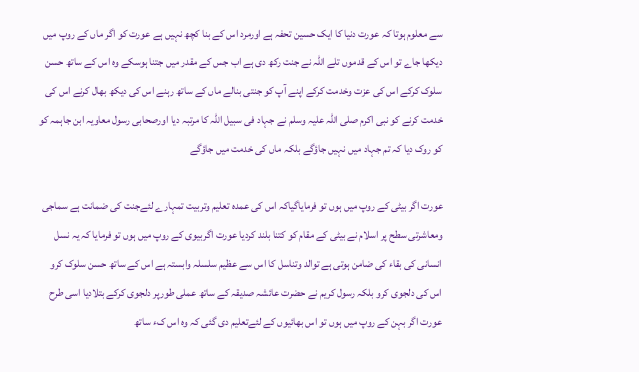سے معلوم ہوتا کہ عورت دنیا کا ایک حسین تحفہ ہے اورمرد اس کے بنا کچھ نہیں ہے عورت کو اگر ماں کے روپ میں دیکھا جاے تو اس کے قدموں تلے اللہ نے جنت رکھ دی ہے اب جس کے مقدر میں جتنا ہوسکے وہ اس کے ساتھ حسن سلوک کرکے اس کی عزت وخدمت کرکے اپنے آپ کو جنتی بنالے ماں کے ساتھ رہنے اس کی دیکھ بھال کرنے اس کی خدمت کرنے کو نبی اکرم صلی اللہ علیہ وسلم نے جہاد فی سبیل اللہ کا مرتبہ دیا اورصحابی رسول معاویہ ابن جاہمہ کو کو روک دیا کہ تم جہاد میں نہیں جاؤگے بلکہ ماں کی خدمت میں جاؤگے

عورت اگر بیٹی کے روپ میں ہوں تو فرمایاگیاکہ اس کی عمدہ تعلیم وتربیت تمہارے لئےجنت کی ضمانت ہے سماجی ومعاشرتی سطح پر اسلام نے بیٹی کے مقام کو کتنا بلند کردیا عورت اگربیوی کے روپ میں ہوں تو فرمایا کہ یہ نسل انسانی کی بقاء کی ضامن ہوتی ہے توالد وتناسل کا اس سے عظیم سلسلہ وابستہ ہے اس کے ساتھ حسن سلوک کرو اس کی دلجوی کرو بلکہ رسول کریم نے حضرت عائشہ صدیقہ کے ساتھ عملی طورپر دلجوی کرکے بتلادیا اسی طرح عورت اگر بہن کے روپ میں ہوں تو اس بھائیوں کے لئےتعلیم دی گئی کہ وہ اس کء ساتھ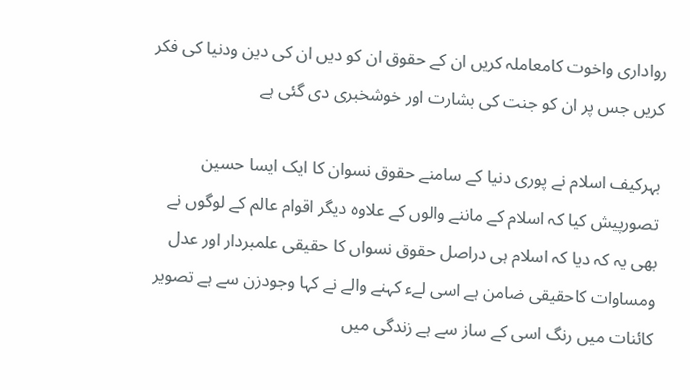رواداری واخوت کامعاملہ کریں ان کے حقوق ان کو دیں ان کی دین ودنیا کی فکر کریں جس پر ان کو جنت کی بشارت اور خوشخبری دی گئی ہے

بہرکیف اسلام نے پوری دنیا کے سامنے حقوق نسوان کا ایک ایسا حسین تصورپیش کیا کہ اسلام کے ماننے والوں کے علاوہ دیگر اقوام عالم کے لوگوں نے بھی یہ کہ دیا کہ اسلام ہی دراصل حقوق نسواں کا حقیقی علمبردار اور عدل ومساوات کاحقیقی ضامن ہے اسی لےء کہنے والے نے کہا وجودزن سے ہے تصویر کائنات میں رنگ اسی کے ساز سے ہے زندگی میں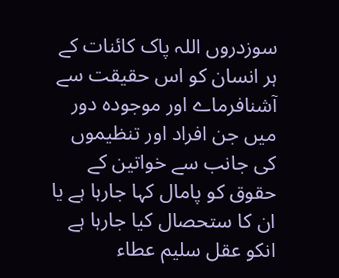سوزدروں اللہ پاک کائنات کے ہر انسان کو اس حقیقت سے آشنافرماے اور موجودہ دور میں جن افراد اور تنظیموں کی جانب سے خواتین کے حقوق کو پامال کہا جارہا ہے یا ان کا ستحصال کیا جارہا ہے انکو عقل سلیم عطاء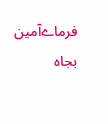فرماےآمین بجاہ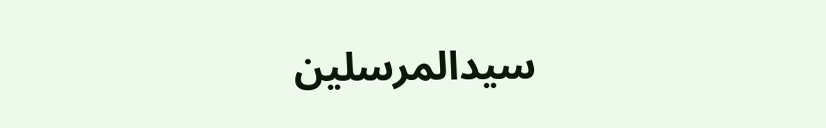سیدالمرسلین